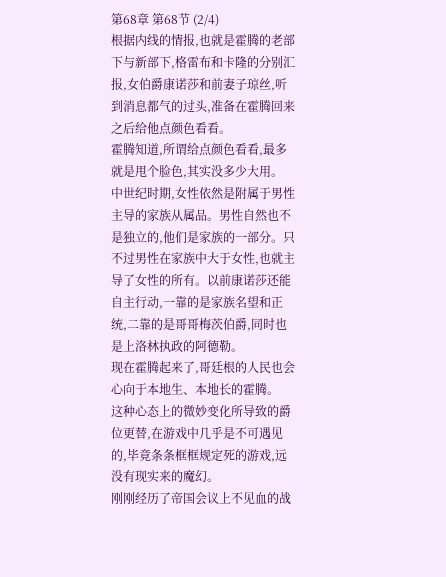第68章 第68节 (2/4)
根据内线的情报,也就是霍腾的老部下与新部下,格雷布和卡隆的分别汇报,女伯爵康诺莎和前妻子琼丝,听到消息都气的过头,准备在霍腾回来之后给他点颜色看看。
霍腾知道,所谓给点颜色看看,最多就是甩个脸色,其实没多少大用。
中世纪时期,女性依然是附属于男性主导的家族从属品。男性自然也不是独立的,他们是家族的一部分。只不过男性在家族中大于女性,也就主导了女性的所有。以前康诺莎还能自主行动,一靠的是家族名望和正统,二靠的是哥哥梅茨伯爵,同时也是上洛林执政的阿德勒。
现在霍腾起来了,哥廷根的人民也会心向于本地生、本地长的霍腾。
这种心态上的微妙变化所导致的爵位更替,在游戏中几乎是不可遇见的,毕竟条条框框规定死的游戏,远没有现实来的魔幻。
刚刚经历了帝国会议上不见血的战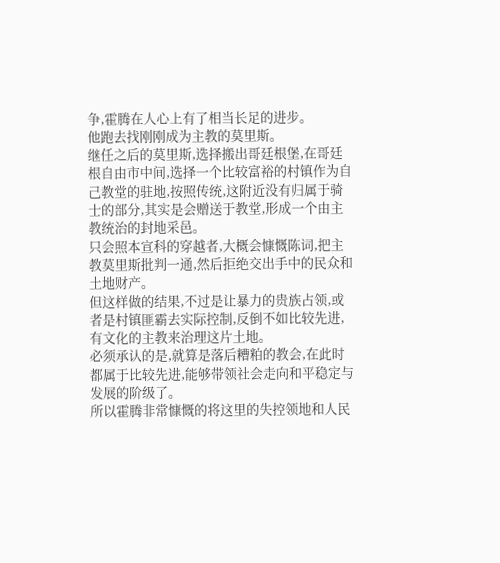争,霍腾在人心上有了相当长足的进步。
他跑去找刚刚成为主教的莫里斯。
继任之后的莫里斯,选择搬出哥廷根堡,在哥廷根自由市中间,选择一个比较富裕的村镇作为自己教堂的驻地,按照传统,这附近没有归属于骑士的部分,其实是会赠送于教堂,形成一个由主教统治的封地采邑。
只会照本宣科的穿越者,大概会慷慨陈词,把主教莫里斯批判一通,然后拒绝交出手中的民众和土地财产。
但这样做的结果,不过是让暴力的贵族占领,或者是村镇匪霸去实际控制,反倒不如比较先进,有文化的主教来治理这片土地。
必须承认的是,就算是落后糟粕的教会,在此时都属于比较先进,能够带领社会走向和平稳定与发展的阶级了。
所以霍腾非常慷慨的将这里的失控领地和人民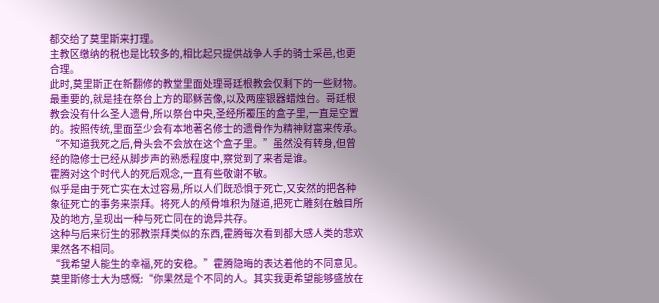都交给了莫里斯来打理。
主教区缴纳的税也是比较多的,相比起只提供战争人手的骑士采邑,也更合理。
此时,莫里斯正在新翻修的教堂里面处理哥廷根教会仅剩下的一些财物。
最重要的,就是挂在祭台上方的耶稣苦像,以及两座银器蜡烛台。哥廷根教会没有什么圣人遗骨,所以祭台中央,圣经所覆压的盒子里,一直是空置的。按照传统,里面至少会有本地著名修士的遗骨作为精神财富来传承。
“不知道我死之后,骨头会不会放在这个盒子里。”虽然没有转身,但曾经的隐修士已经从脚步声的熟悉程度中,察觉到了来者是谁。
霍腾对这个时代人的死后观念,一直有些敬谢不敏。
似乎是由于死亡实在太过容易,所以人们既恐惧于死亡,又安然的把各种象征死亡的事务来崇拜。将死人的颅骨堆积为隧道,把死亡雕刻在触目所及的地方,呈现出一种与死亡同在的诡异共存。
这种与后来衍生的邪教崇拜类似的东西,霍腾每次看到都大感人类的悲欢果然各不相同。
“我希望人能生的幸福,死的安稳。”霍腾隐晦的表达着他的不同意见。
莫里斯修士大为感慨:“你果然是个不同的人。其实我更希望能够盛放在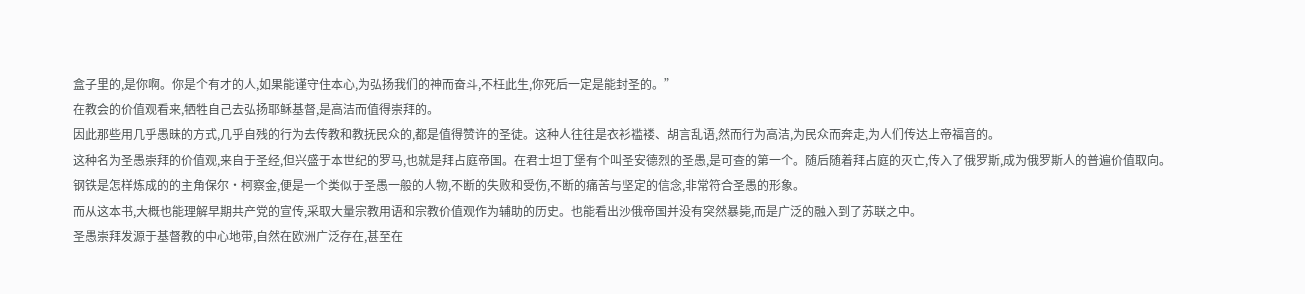盒子里的,是你啊。你是个有才的人,如果能谨守住本心,为弘扬我们的神而奋斗,不枉此生,你死后一定是能封圣的。”
在教会的价值观看来,牺牲自己去弘扬耶稣基督,是高洁而值得崇拜的。
因此那些用几乎愚昧的方式,几乎自残的行为去传教和教抚民众的,都是值得赞许的圣徒。这种人往往是衣衫褴褛、胡言乱语,然而行为高洁,为民众而奔走,为人们传达上帝福音的。
这种名为圣愚崇拜的价值观,来自于圣经,但兴盛于本世纪的罗马,也就是拜占庭帝国。在君士坦丁堡有个叫圣安德烈的圣愚,是可查的第一个。随后随着拜占庭的灭亡,传入了俄罗斯,成为俄罗斯人的普遍价值取向。钢铁是怎样炼成的的主角保尔·柯察金,便是一个类似于圣愚一般的人物,不断的失败和受伤,不断的痛苦与坚定的信念,非常符合圣愚的形象。
而从这本书,大概也能理解早期共产党的宣传,采取大量宗教用语和宗教价值观作为辅助的历史。也能看出沙俄帝国并没有突然暴毙,而是广泛的融入到了苏联之中。
圣愚崇拜发源于基督教的中心地带,自然在欧洲广泛存在,甚至在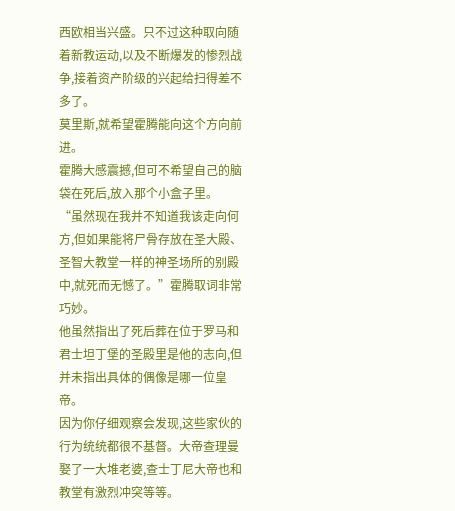西欧相当兴盛。只不过这种取向随着新教运动,以及不断爆发的惨烈战争,接着资产阶级的兴起给扫得差不多了。
莫里斯,就希望霍腾能向这个方向前进。
霍腾大感震撼,但可不希望自己的脑袋在死后,放入那个小盒子里。
“虽然现在我并不知道我该走向何方,但如果能将尸骨存放在圣大殿、圣智大教堂一样的神圣场所的别殿中,就死而无憾了。”霍腾取词非常巧妙。
他虽然指出了死后葬在位于罗马和君士坦丁堡的圣殿里是他的志向,但并未指出具体的偶像是哪一位皇帝。
因为你仔细观察会发现,这些家伙的行为统统都很不基督。大帝查理曼娶了一大堆老婆,查士丁尼大帝也和教堂有激烈冲突等等。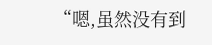“嗯,虽然没有到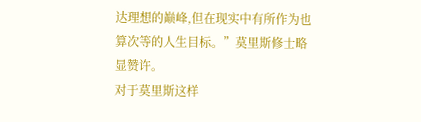达理想的巅峰,但在现实中有所作为也算次等的人生目标。”莫里斯修士略显赞许。
对于莫里斯这样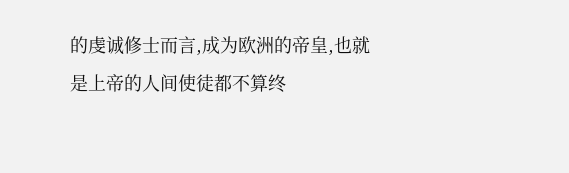的虔诚修士而言,成为欧洲的帝皇,也就是上帝的人间使徒都不算终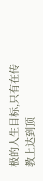极的人生目标,只有在传教上达到顶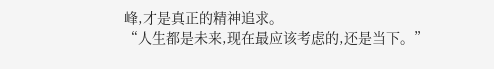峰,才是真正的精神追求。
“人生都是未来,现在最应该考虑的,还是当下。”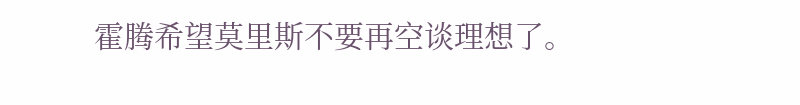霍腾希望莫里斯不要再空谈理想了。